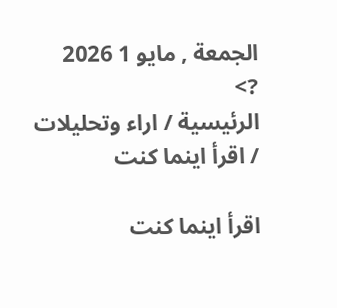الجمعة , مايو 1 2026
?>
الرئيسية / اراء وتحليلات / اقرأ اينما كنت

اقرأ اينما كنت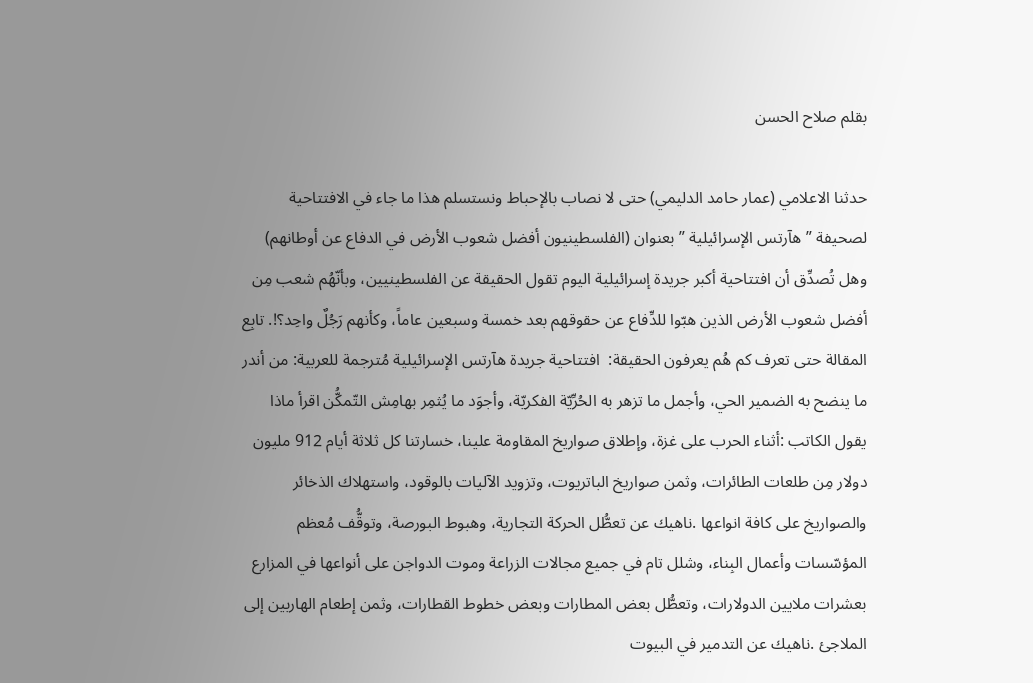بقلم صلاح الحسن

حدثنا الاعلامي (عمار حامد الدليمي) حتى لا نصاب بالإحباط ونستسلم هذا ما جاء في الافتتاحية لصحيفة ” هآرتس الإسرائيلية ” بعنوان (الفلسطينيون أفضل شعوب الأرض في الدفاع عن أوطانهم) وهل تُصدِّق أن افتتاحية أكبر جريدة إسرائيلية اليوم تقول الحقيقة عن الفلسطينيين، وبأنّهُم شعب مِن أفضل شعوب الأرض الذين هبّوا للدِّفاع عن حقوقهم بعد خمسة وسبعين عاماً، وكأنهم رَجُلٌ واحِد؟!. تابِع المقالة حتى تعرف كم هُم يعرفون الحقيقة:  افتتاحية جريدة هآرتس الإسرائيلية مُترجمة للعربية: من أندر ما ينضح به الضمير الحي، وأجمل ما تزهر به الحُرِّيّة الفكريّة، وأجوَد ما يُثمِر بهامِش التّمكُّن اقرأ ماذا يقول الكاتب :أثناء الحرب على غزة، وإطلاق صواريخ المقاومة علينا، خسارتنا كل ثلاثة أيام 912 مليون دولار مِن طلعات الطائرات، وثمن صواريخ الباتريوت، وتزويد الآليات بالوقود، واستهلاك الذخائر والصواريخ على كافة انواعها .ناهيك عن تعطُّل الحركة التجارية، وهبوط البورصة، وتوقُّف مُعظم المؤسّسات وأعمال البِناء، وشلل تام في جميع مجالات الزراعة وموت الدواجن على أنواعها في المزارع بعشرات ملايين الدولارات، وتعطُّل بعض المطارات وبعض خطوط القطارات، وثمن إطعام الهاربين إلى الملاجئ .ناهيك عن التدمير في البيوت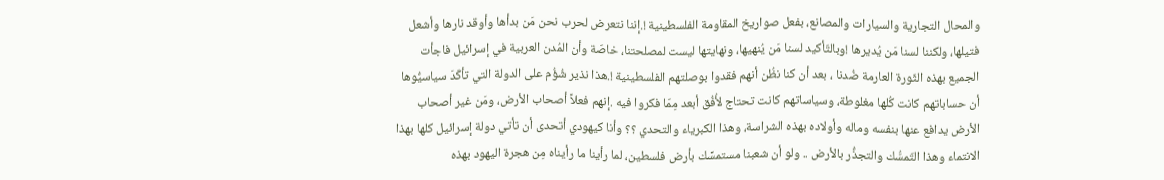والمحال التجارية والسيارات والمصانع، بفعل صواريخ المقاومة الفلسطينية !.إننا نتعرض لحرب نحن مَن بدأها وأوقد نارها وأشعل فتيلها، ولكننا لسنا مَن يُديرها !وبالتّأكيد لسنا مَن يُنهيها، ونهايتها ليست لمصلحتنا، خاصّة وأن المُدن العربية في إسرائيل فاجأت الجميع بهذه الثّورة العارمة ضُدنا ، بعد أن كنا نظُن أنهم فقدوا بوصلتهم الفلسطينية !.هذا نذير شُؤُم على الدولة التي تأكّدَ سياسيُّوها أن حساباتهم كانت كُلها مغلوطة، وسياساتهم كانت تحتاج لأُفُق أبعد مِمّا فكروا فيه .إنهم فعلاً أصحاب الأرض، ومَن غير أصحاب الأرض يدافع عنها بنفسه وماله وأولاده بهذه الشراسة، وهذا الكبرياء والتحدي ؟؟ وأنا كيهودي أتحدى أن تأتي دولة إسرائيل كلها بهذا الانتماء وهذا التّمسُّك والتجذُّر بالأرض .. ولو أن شعبنا مستمسِّك بأرض فلسطين، لما رأينا ما رأيناه مِن هجرة اليهود بهذه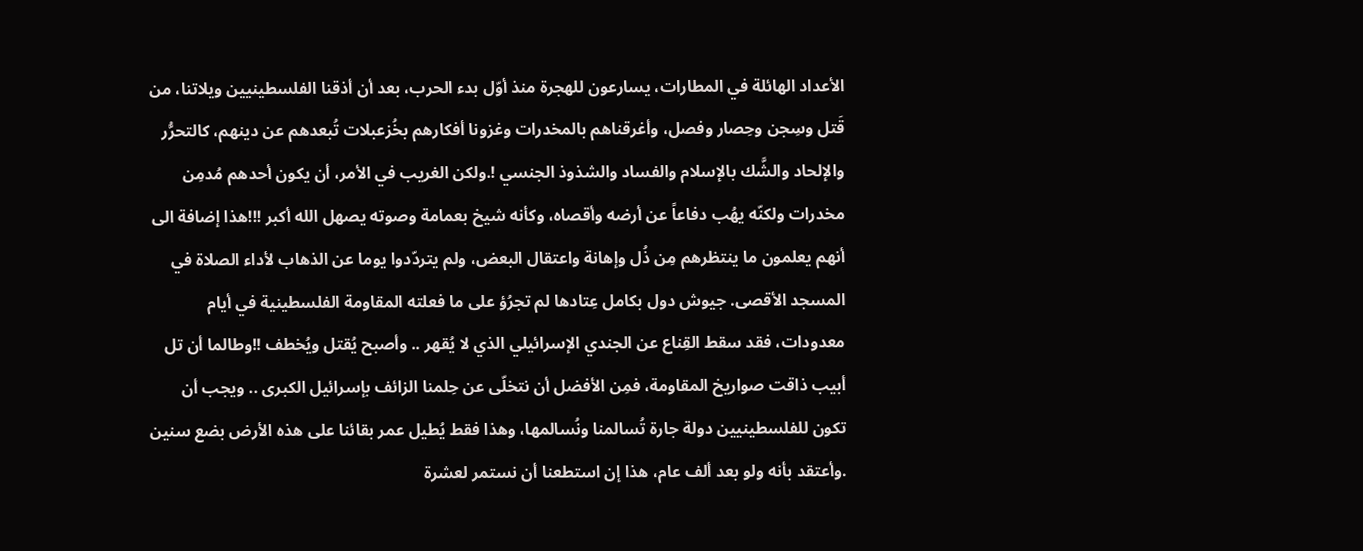الأعداد الهائلة في المطارات، يسارعون للهجرة منذ أوّل بدء الحرب، بعد أن أذقنا الفلسطينيين ويلاتنا، من قَتل وسِجن وحِصار وفصل، وأغرقناهم بالمخدرات وغزونا أفكارهم بخُزعبلات تُبعدهم عن دينهم، كالتحرُّر والإلحاد والشَّك بالإسلام والفساد والشذوذ الجنسي !.ولكن الغريب في الأمر، أن يكون أحدهم مُدمِن مخدرات ولكنّه يهُب دفاعاً عن أرضه وأقصاه، وكأنه شيخ بعمامة وصوته يصهل الله أكبر !!!هذا إضافة الى أنهم يعلمون ما ينتظرهم مِن ذُل وإهانة واعتقال البعض، ولم يتردّدوا يوما عن الذهاب لأداء الصلاة في المسجد الأقصى. جيوش دول بكامل عِتادها لم تجرُؤ على ما فعلته المقاومة الفلسطينية في أيام معدودات، فقد سقط القِناع عن الجندي الإسرائيلي الذي لا يُقهر .. وأصبح يُقتل ويُخطف !!وطالما أن تل أبيب ذاقت صواريخ المقاومة، فمِن الأفضل أن نتخلّى عن حِلمنا الزائف بإسرائيل الكبرى .. ويجب أن تكون للفلسطينيين دولة جارة تُسالمنا ونُسالمها، وهذا فقط يُطيل عمر بقائنا على هذه الأرض بضع سنين .وأعتقد بأنه ولو بعد ألف عام، هذا إن استطعنا أن نستمر لعشرة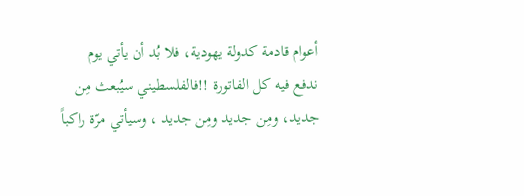أعوام قادمة كدولة يهودية، فلا بُد أن يأتي يوم ندفع فيه كل الفاتورة !!فالفلسطيني سيُبعث مِن جديد، ومِن جديد ومِن جديد ، وسيأتي مرّة راكباً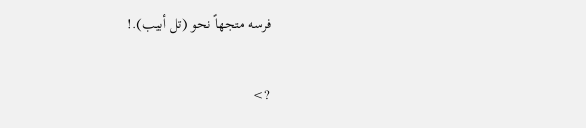فرسه متجهاً نحو (تل أبيب).!

?>